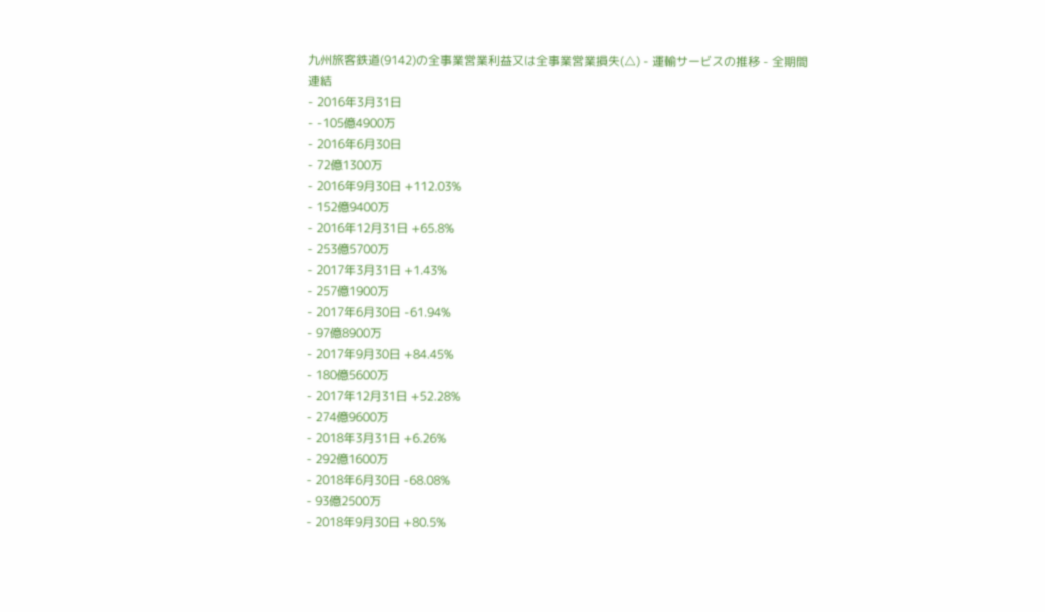九州旅客鉄道(9142)の全事業営業利益又は全事業営業損失(△) - 運輸サービスの推移 - 全期間
連結
- 2016年3月31日
- -105億4900万
- 2016年6月30日
- 72億1300万
- 2016年9月30日 +112.03%
- 152億9400万
- 2016年12月31日 +65.8%
- 253億5700万
- 2017年3月31日 +1.43%
- 257億1900万
- 2017年6月30日 -61.94%
- 97億8900万
- 2017年9月30日 +84.45%
- 180億5600万
- 2017年12月31日 +52.28%
- 274億9600万
- 2018年3月31日 +6.26%
- 292億1600万
- 2018年6月30日 -68.08%
- 93億2500万
- 2018年9月30日 +80.5%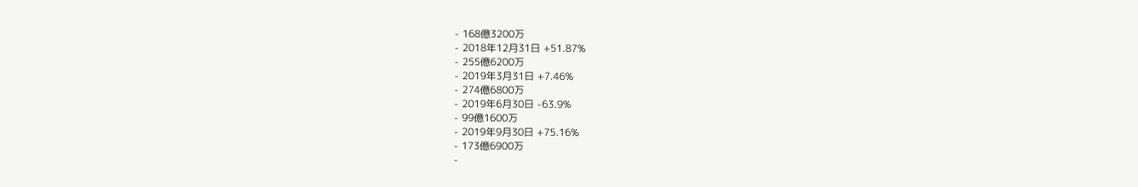- 168億3200万
- 2018年12月31日 +51.87%
- 255億6200万
- 2019年3月31日 +7.46%
- 274億6800万
- 2019年6月30日 -63.9%
- 99億1600万
- 2019年9月30日 +75.16%
- 173億6900万
-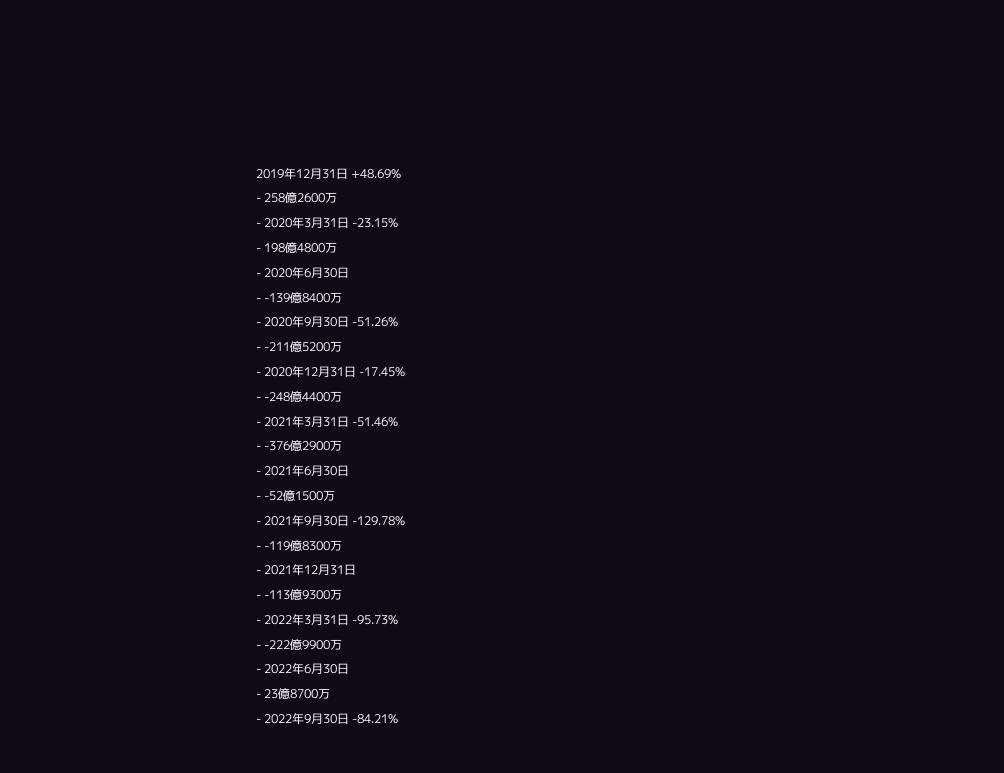2019年12月31日 +48.69%
- 258億2600万
- 2020年3月31日 -23.15%
- 198億4800万
- 2020年6月30日
- -139億8400万
- 2020年9月30日 -51.26%
- -211億5200万
- 2020年12月31日 -17.45%
- -248億4400万
- 2021年3月31日 -51.46%
- -376億2900万
- 2021年6月30日
- -52億1500万
- 2021年9月30日 -129.78%
- -119億8300万
- 2021年12月31日
- -113億9300万
- 2022年3月31日 -95.73%
- -222億9900万
- 2022年6月30日
- 23億8700万
- 2022年9月30日 -84.21%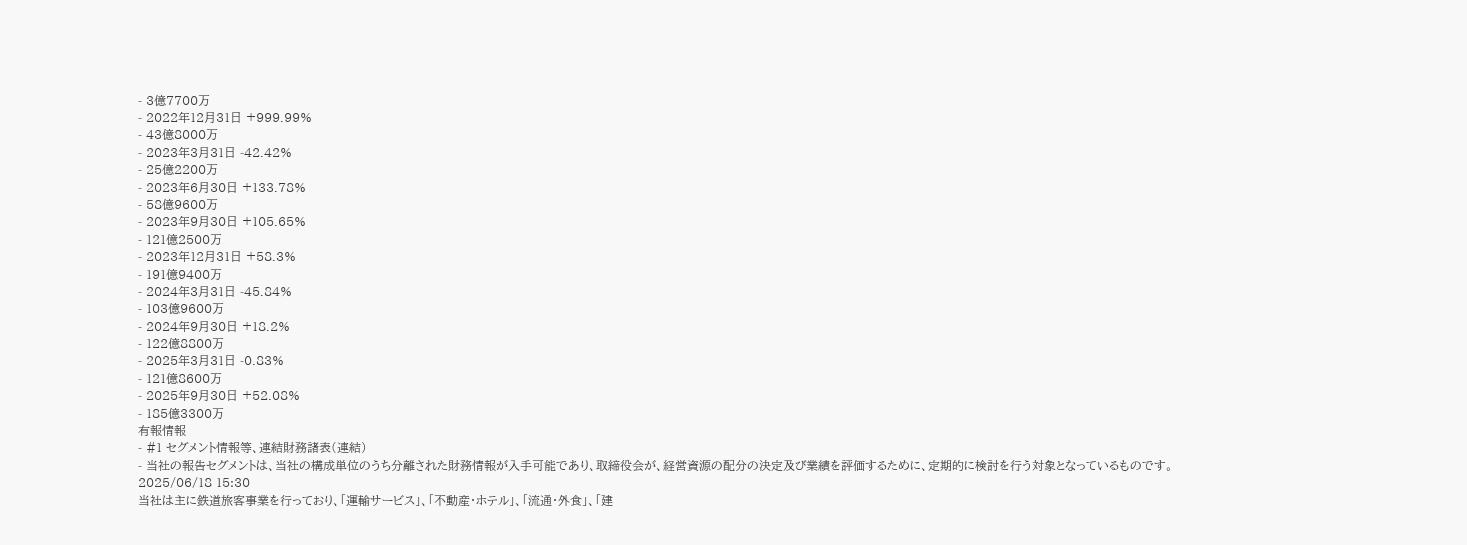- 3億7700万
- 2022年12月31日 +999.99%
- 43億8000万
- 2023年3月31日 -42.42%
- 25億2200万
- 2023年6月30日 +133.78%
- 58億9600万
- 2023年9月30日 +105.65%
- 121億2500万
- 2023年12月31日 +58.3%
- 191億9400万
- 2024年3月31日 -45.84%
- 103億9600万
- 2024年9月30日 +18.2%
- 122億8800万
- 2025年3月31日 -0.83%
- 121億8600万
- 2025年9月30日 +52.08%
- 185億3300万
有報情報
- #1 セグメント情報等、連結財務諸表(連結)
- 当社の報告セグメントは、当社の構成単位のうち分離された財務情報が入手可能であり、取締役会が、経営資源の配分の決定及び業績を評価するために、定期的に検討を行う対象となっているものです。2025/06/18 15:30
当社は主に鉄道旅客事業を行っており、「運輸サービス」、「不動産・ホテル」、「流通・外食」、「建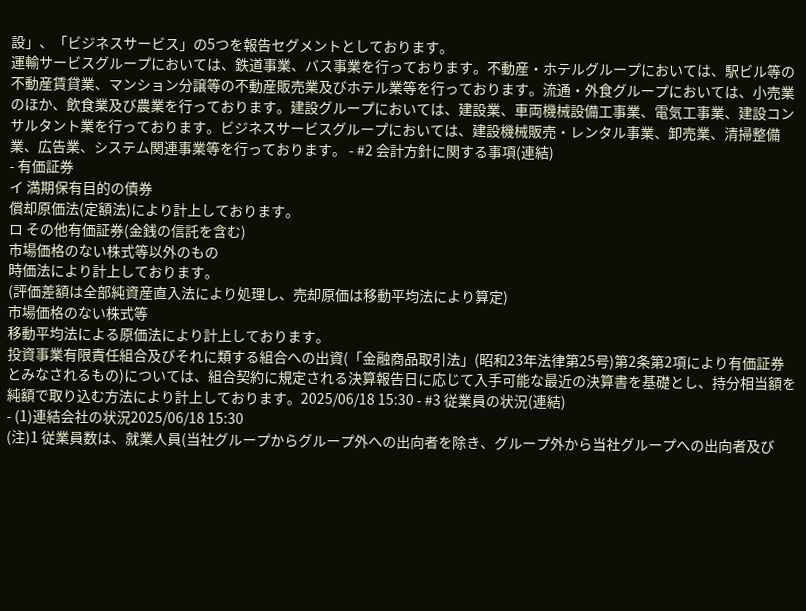設」、「ビジネスサービス」の5つを報告セグメントとしております。
運輸サービスグループにおいては、鉄道事業、バス事業を行っております。不動産・ホテルグループにおいては、駅ビル等の不動産賃貸業、マンション分譲等の不動産販売業及びホテル業等を行っております。流通・外食グループにおいては、小売業のほか、飲食業及び農業を行っております。建設グループにおいては、建設業、車両機械設備工事業、電気工事業、建設コンサルタント業を行っております。ビジネスサービスグループにおいては、建設機械販売・レンタル事業、卸売業、清掃整備業、広告業、システム関連事業等を行っております。 - #2 会計方針に関する事項(連結)
- 有価証券
イ 満期保有目的の債券
償却原価法(定額法)により計上しております。
ロ その他有価証券(金銭の信託を含む)
市場価格のない株式等以外のもの
時価法により計上しております。
(評価差額は全部純資産直入法により処理し、売却原価は移動平均法により算定)
市場価格のない株式等
移動平均法による原価法により計上しております。
投資事業有限責任組合及びそれに類する組合への出資(「金融商品取引法」(昭和23年法律第25号)第2条第2項により有価証券とみなされるもの)については、組合契約に規定される決算報告日に応じて入手可能な最近の決算書を基礎とし、持分相当額を純額で取り込む方法により計上しております。2025/06/18 15:30 - #3 従業員の状況(連結)
- (1)連結会社の状況2025/06/18 15:30
(注)1 従業員数は、就業人員(当社グループからグループ外への出向者を除き、グループ外から当社グループへの出向者及び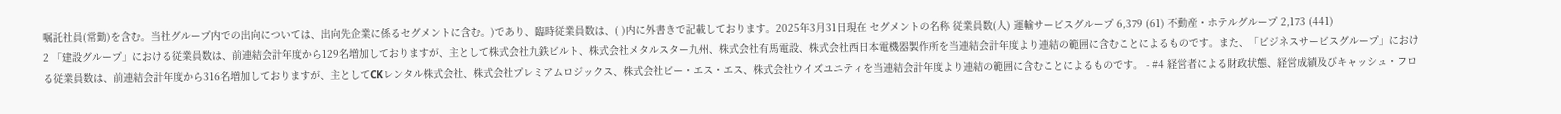嘱託社員(常勤)を含む。当社グループ内での出向については、出向先企業に係るセグメントに含む。)であり、臨時従業員数は、( )内に外書きで記載しております。2025年3月31日現在 セグメントの名称 従業員数(人) 運輸サービスグループ 6,379 (61) 不動産・ホテルグループ 2,173 (441)
2 「建設グループ」における従業員数は、前連結会計年度から129名増加しておりますが、主として株式会社九鉄ビルト、株式会社メタルスター九州、株式会社有馬電設、株式会社西日本電機器製作所を当連結会計年度より連結の範囲に含むことによるものです。また、「ビジネスサービスグループ」における従業員数は、前連結会計年度から316名増加しておりますが、主としてCKレンタル株式会社、株式会社プレミアムロジックス、株式会社ビー・エス・エス、株式会社ウイズユニティを当連結会計年度より連結の範囲に含むことによるものです。 - #4 経営者による財政状態、経営成績及びキャッシュ・フロ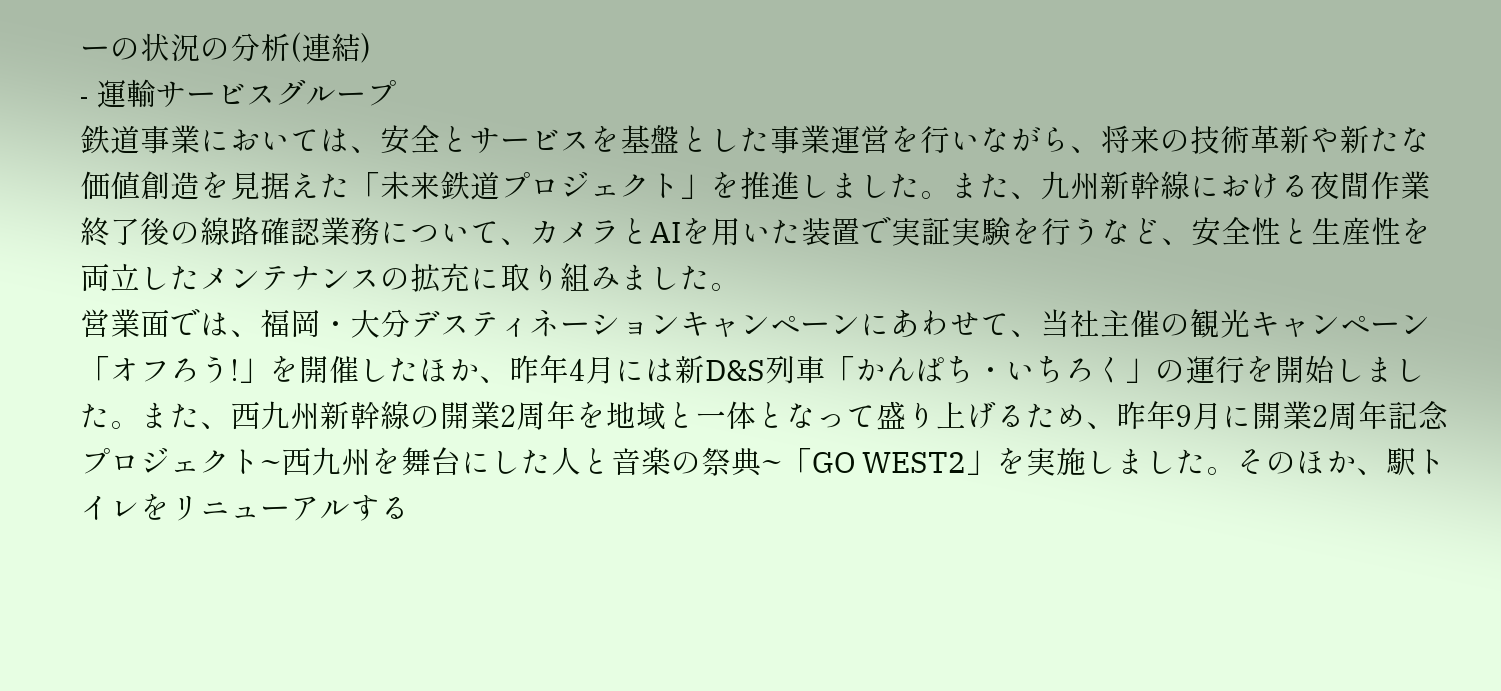ーの状況の分析(連結)
- 運輸サービスグループ
鉄道事業においては、安全とサービスを基盤とした事業運営を行いながら、将来の技術革新や新たな価値創造を見据えた「未来鉄道プロジェクト」を推進しました。また、九州新幹線における夜間作業終了後の線路確認業務について、カメラとAIを用いた装置で実証実験を行うなど、安全性と生産性を両立したメンテナンスの拡充に取り組みました。
営業面では、福岡・大分デスティネーションキャンペーンにあわせて、当社主催の観光キャンペーン「オフろう!」を開催したほか、昨年4月には新D&S列車「かんぱち・いちろく」の運行を開始しました。また、西九州新幹線の開業2周年を地域と一体となって盛り上げるため、昨年9月に開業2周年記念プロジェクト~西九州を舞台にした人と音楽の祭典~「GO WEST2」を実施しました。そのほか、駅トイレをリニューアルする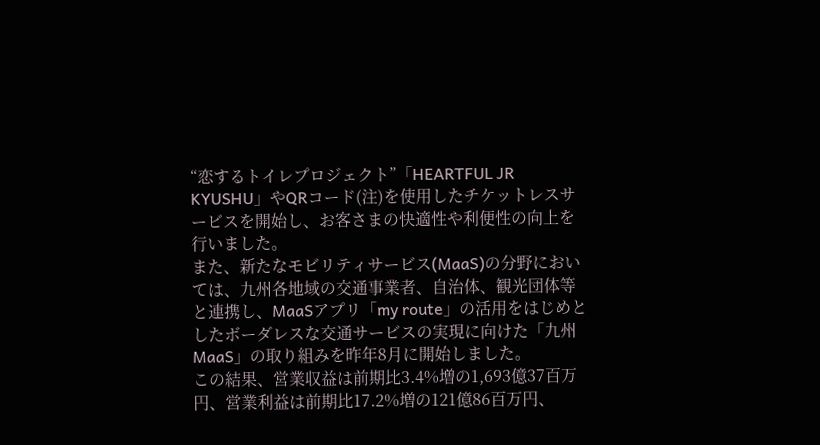“恋するトイレプロジェクト”「HEARTFUL JR KYUSHU」やQRコード(注)を使用したチケットレスサービスを開始し、お客さまの快適性や利便性の向上を行いました。
また、新たなモビリティサービス(MaaS)の分野においては、九州各地域の交通事業者、自治体、観光団体等と連携し、MaaSアプリ「my route」の活用をはじめとしたボーダレスな交通サービスの実現に向けた「九州MaaS」の取り組みを昨年8月に開始しました。
この結果、営業収益は前期比3.4%増の1,693億37百万円、営業利益は前期比17.2%増の121億86百万円、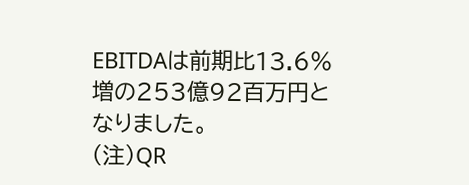EBITDAは前期比13.6%増の253億92百万円となりました。
(注)QR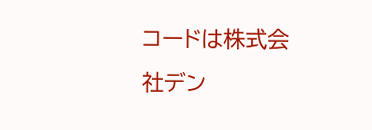コードは株式会社デン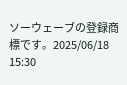ソーウェーブの登録商標です。2025/06/18 15:30